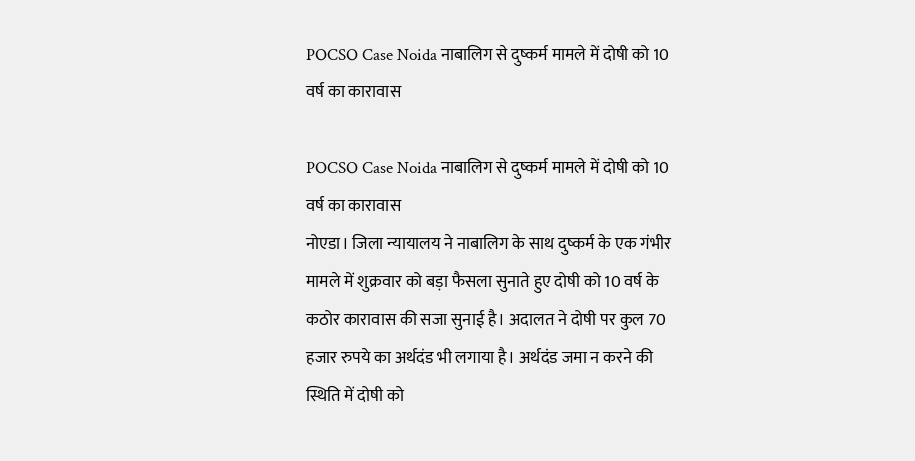POCSO Case Noida नाबालिग से दुष्कर्म मामले में दोषी को 10 वर्ष का कारावास

POCSO Case Noida नाबालिग से दुष्कर्म मामले में दोषी को 10 वर्ष का कारावास
नोएडा। जिला न्यायालय ने नाबालिग के साथ दुष्कर्म के एक गंभीर मामले में शुक्रवार को बड़ा फैसला सुनाते हुए दोषी को 10 वर्ष के कठोर कारावास की सजा सुनाई है। अदालत ने दोषी पर कुल 70 हजार रुपये का अर्थदंड भी लगाया है। अर्थदंड जमा न करने की स्थिति में दोषी को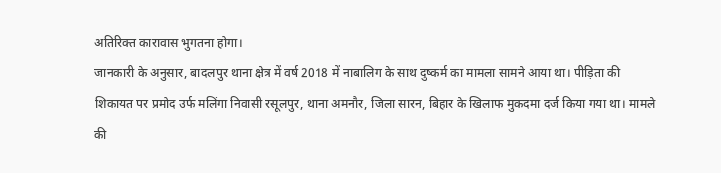अतिरिक्त कारावास भुगतना होगा।
जानकारी के अनुसार, बादलपुर थाना क्षेत्र में वर्ष 2018 में नाबालिग के साथ दुष्कर्म का मामला सामने आया था। पीड़िता की शिकायत पर प्रमोद उर्फ मलिंगा निवासी रसूलपुर, थाना अमनौर, जिला सारन, बिहार के खिलाफ मुकदमा दर्ज किया गया था। मामले की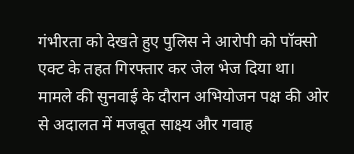गंभीरता को देखते हुए पुलिस ने आरोपी को पॉक्सो एक्ट के तहत गिरफ्तार कर जेल भेज दिया था।
मामले की सुनवाई के दौरान अभियोजन पक्ष की ओर से अदालत में मजबूत साक्ष्य और गवाह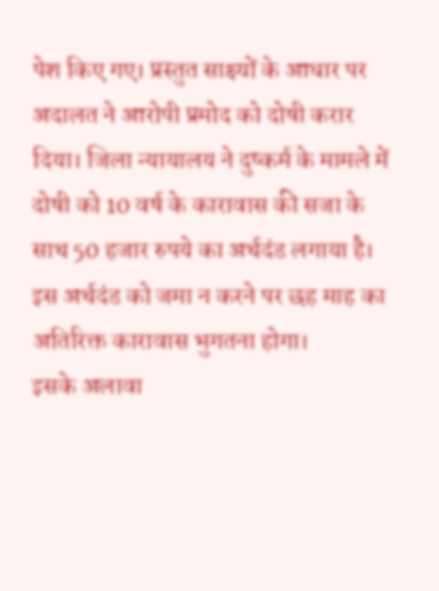पेश किए गए। प्रस्तुत साक्ष्यों के आधार पर अदालत ने आरोपी प्रमोद को दोषी करार दिया। जिला न्यायालय ने दुष्कर्म के मामले में दोषी को 10 वर्ष के कारावास की सजा के साथ 50 हजार रुपये का अर्थदंड लगाया है। इस अर्थदंड को जमा न करने पर छह माह का अतिरिक्त कारावास भुगतना होगा।
इसके अलावा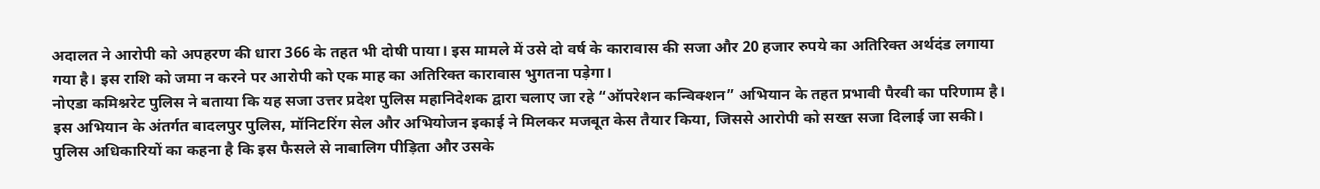अदालत ने आरोपी को अपहरण की धारा 366 के तहत भी दोषी पाया। इस मामले में उसे दो वर्ष के कारावास की सजा और 20 हजार रुपये का अतिरिक्त अर्थदंड लगाया गया है। इस राशि को जमा न करने पर आरोपी को एक माह का अतिरिक्त कारावास भुगतना पड़ेगा।
नोएडा कमिश्नरेट पुलिस ने बताया कि यह सजा उत्तर प्रदेश पुलिस महानिदेशक द्वारा चलाए जा रहे “ऑपरेशन कन्विक्शन” अभियान के तहत प्रभावी पैरवी का परिणाम है। इस अभियान के अंतर्गत बादलपुर पुलिस, मॉनिटरिंग सेल और अभियोजन इकाई ने मिलकर मजबूत केस तैयार किया, जिससे आरोपी को सख्त सजा दिलाई जा सकी।
पुलिस अधिकारियों का कहना है कि इस फैसले से नाबालिग पीड़िता और उसके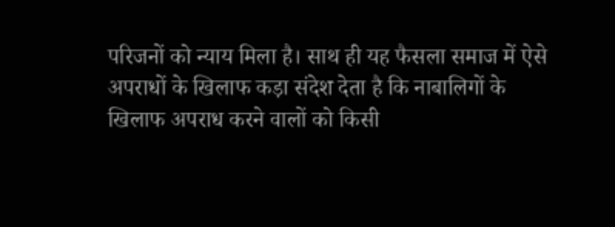परिजनों को न्याय मिला है। साथ ही यह फैसला समाज में ऐसे अपराधों के खिलाफ कड़ा संदेश देता है कि नाबालिगों के खिलाफ अपराध करने वालों को किसी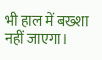भी हाल में बख्शा नहीं जाएगा।